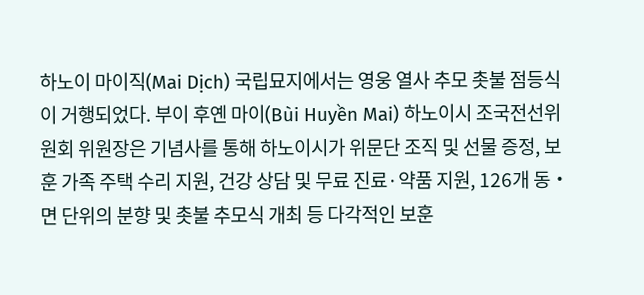하노이 마이직(Mai Dịch) 국립묘지에서는 영웅 열사 추모 촛불 점등식이 거행되었다. 부이 후옌 마이(Bùi Huyền Mai) 하노이시 조국전선위원회 위원장은 기념사를 통해 하노이시가 위문단 조직 및 선물 증정, 보훈 가족 주택 수리 지원, 건강 상담 및 무료 진료·약품 지원, 126개 동‧면 단위의 분향 및 촛불 추모식 개최 등 다각적인 보훈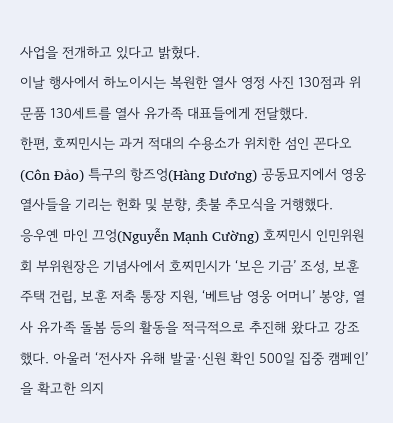사업을 전개하고 있다고 밝혔다.
이날 행사에서 하노이시는 복원한 열사 영정 사진 130점과 위문품 130세트를 열사 유가족 대표들에게 전달했다.
한편, 호찌민시는 과거 적대의 수용소가 위치한 섬인 꼰다오(Côn Đảo) 특구의 항즈엉(Hàng Dương) 공동묘지에서 영웅 열사들을 기리는 헌화 및 분향, 촛불 추모식을 거행했다.
응우옌 마인 끄엉(Nguyễn Mạnh Cường) 호찌민시 인민위원회 부위원장은 기념사에서 호찌민시가 ‘보은 기금’ 조성, 보훈 주택 건립, 보훈 저축 통장 지원, ‘베트남 영웅 어머니’ 봉양, 열사 유가족 돌봄 등의 활동을 적극적으로 추진해 왔다고 강조했다. 아울러 ‘전사자 유해 발굴·신원 확인 500일 집중 캠페인’을 확고한 의지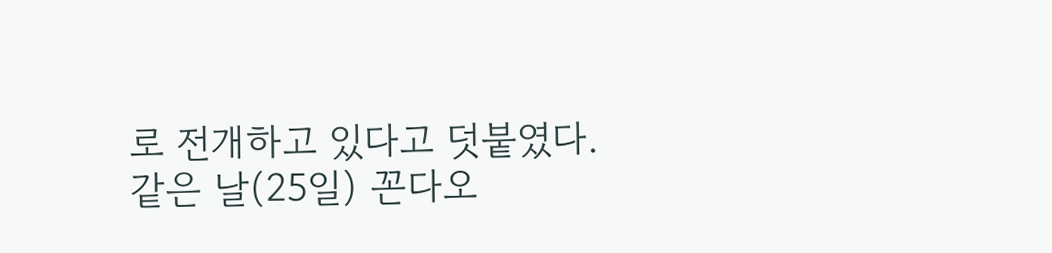로 전개하고 있다고 덧붙였다.
같은 날(25일) 꼰다오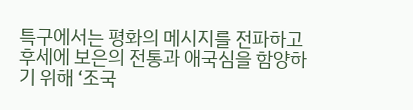특구에서는 평화의 메시지를 전파하고 후세에 보은의 전통과 애국심을 함양하기 위해 ‘조국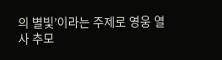의 별빛’이라는 주제로 영웅 열사 추모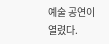예술 공연이 열렸다.